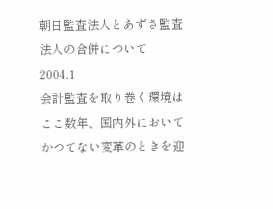朝日監査法人とあずさ監査法人の合併について
2004.1
会計監査を取り巻く環境はここ数年、国内外においてかつてない変革のときを迎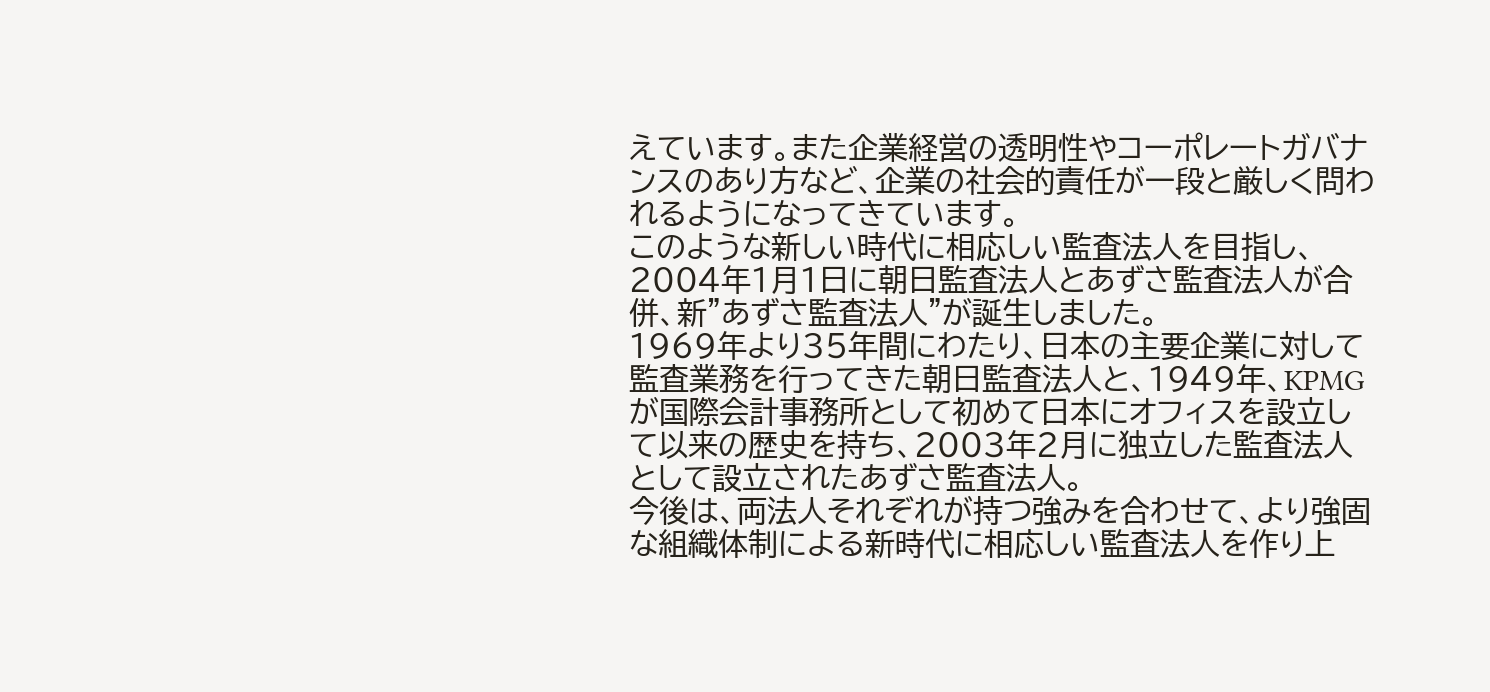えています。また企業経営の透明性やコーポレートガバナンスのあり方など、企業の社会的責任が一段と厳しく問われるようになってきています。
このような新しい時代に相応しい監査法人を目指し、2004年1月1日に朝日監査法人とあずさ監査法人が合併、新"あずさ監査法人"が誕生しました。
1969年より35年間にわたり、日本の主要企業に対して監査業務を行ってきた朝日監査法人と、1949年、KPMGが国際会計事務所として初めて日本にオフィスを設立して以来の歴史を持ち、2003年2月に独立した監査法人として設立されたあずさ監査法人。
今後は、両法人それぞれが持つ強みを合わせて、より強固な組織体制による新時代に相応しい監査法人を作り上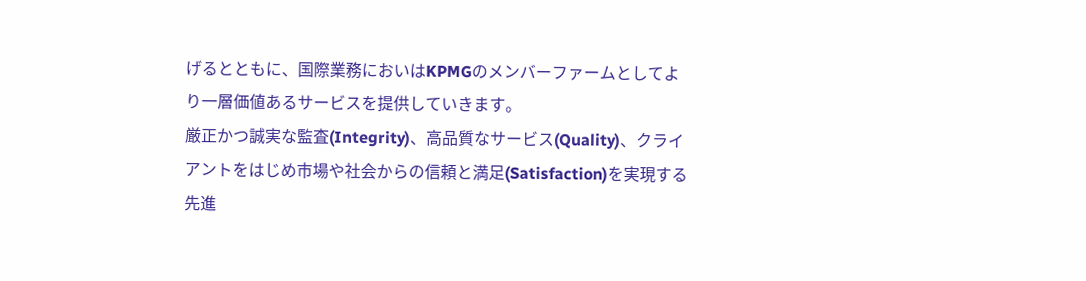げるとともに、国際業務においはKPMGのメンバーファームとしてより一層価値あるサービスを提供していきます。
厳正かつ誠実な監査(Integrity)、高品質なサービス(Quality)、クライアントをはじめ市場や社会からの信頼と満足(Satisfaction)を実現する先進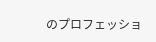のプロフェッショ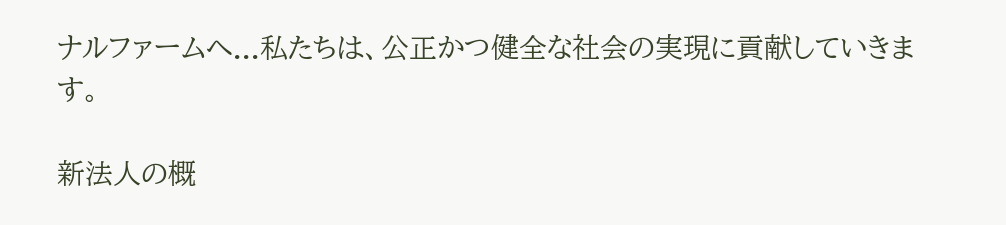ナルファームへ...私たちは、公正かつ健全な社会の実現に貢献していきます。

新法人の概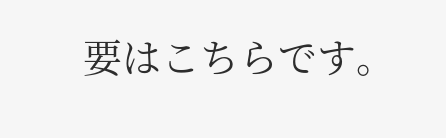要はこちらです。